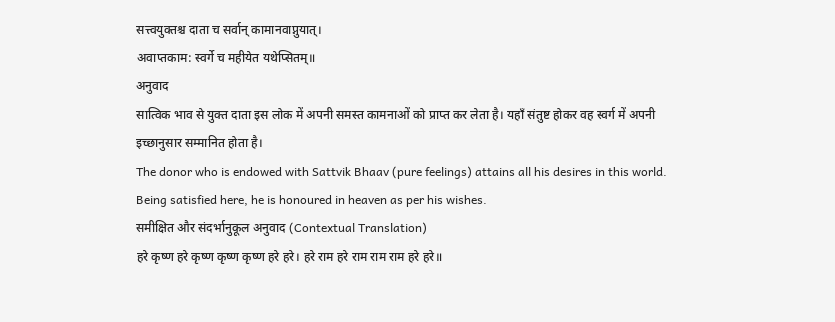सत्त्वयुक्तश्च दाता च सर्वान् कामानवाप्नुयात्।
अवाप्तकाम: स्वर्गे च महीयेत यथेप्सितम्॥
अनुवाद
सात्विक भाव से युक्त दाता इस लोक में अपनी समस्त कामनाओं को प्राप्त कर लेता है। यहाँ संतुष्ट होकर वह स्वर्ग में अपनी इच्छानुसार सम्मानित होता है।
The donor who is endowed with Sattvik Bhaav (pure feelings) attains all his desires in this world. Being satisfied here, he is honoured in heaven as per his wishes.
समीक्षित और संदर्भानुकूल अनुवाद (Contextual Translation)
हरे कृष्ण हरे कृष्ण कृष्ण कृष्ण हरे हरे। हरे राम हरे राम राम राम हरे हरे॥